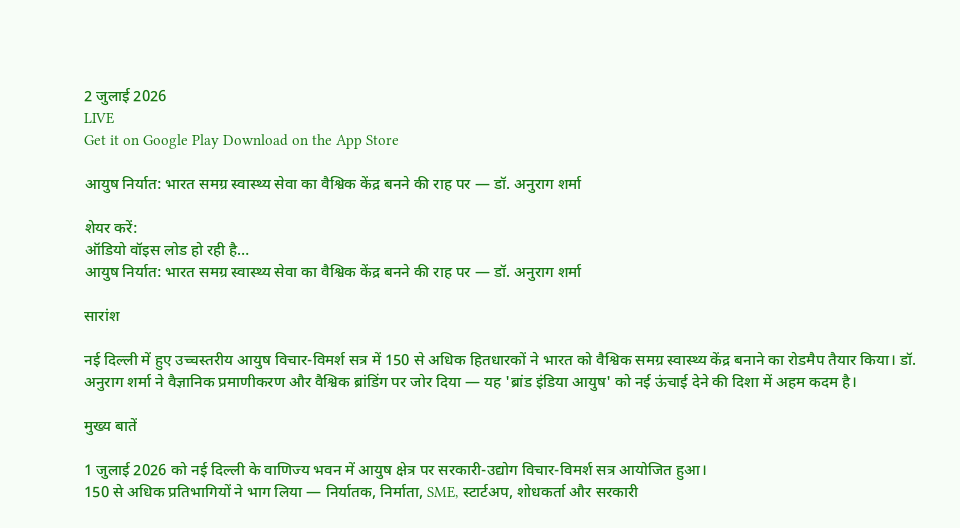2 जुलाई 2026
LIVE
Get it on Google Play Download on the App Store

आयुष निर्यात: भारत समग्र स्वास्थ्य सेवा का वैश्विक केंद्र बनने की राह पर — डॉ. अनुराग शर्मा

शेयर करें:
ऑडियो वॉइस लोड हो रही है…
आयुष निर्यात: भारत समग्र स्वास्थ्य सेवा का वैश्विक केंद्र बनने की राह पर — डॉ. अनुराग शर्मा

सारांश

नई दिल्ली में हुए उच्चस्तरीय आयुष विचार-विमर्श सत्र में 150 से अधिक हितधारकों ने भारत को वैश्विक समग्र स्वास्थ्य केंद्र बनाने का रोडमैप तैयार किया। डॉ. अनुराग शर्मा ने वैज्ञानिक प्रमाणीकरण और वैश्विक ब्रांडिंग पर जोर दिया — यह 'ब्रांड इंडिया आयुष' को नई ऊंचाई देने की दिशा में अहम कदम है।

मुख्य बातें

1 जुलाई 2026 को नई दिल्ली के वाणिज्य भवन में आयुष क्षेत्र पर सरकारी-उद्योग विचार-विमर्श सत्र आयोजित हुआ।
150 से अधिक प्रतिभागियों ने भाग लिया — निर्यातक, निर्माता, SME, स्टार्टअप, शोधकर्ता और सरकारी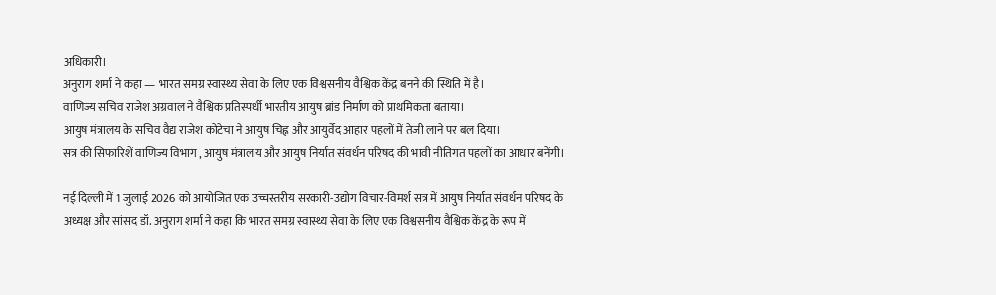अधिकारी।
अनुराग शर्मा ने कहा — भारत समग्र स्वास्थ्य सेवा के लिए एक विश्वसनीय वैश्विक केंद्र बनने की स्थिति में है।
वाणिज्य सचिव राजेश अग्रवाल ने वैश्विक प्रतिस्पर्धी भारतीय आयुष ब्रांड निर्माण को प्राथमिकता बताया।
आयुष मंत्रालय के सचिव वैद्य राजेश कोटेचा ने आयुष चिह्न और आयुर्वेद आहार पहलों में तेजी लाने पर बल दिया।
सत्र की सिफारिशें वाणिज्य विभाग , आयुष मंत्रालय और आयुष निर्यात संवर्धन परिषद की भावी नीतिगत पहलों का आधार बनेंगी।

नई दिल्ली में 1 जुलाई 2026 को आयोजित एक उच्चस्तरीय सरकारी-उद्योग विचार-विमर्श सत्र में आयुष निर्यात संवर्धन परिषद के अध्यक्ष और सांसद डॉ. अनुराग शर्मा ने कहा कि भारत समग्र स्वास्थ्य सेवा के लिए एक विश्वसनीय वैश्विक केंद्र के रूप में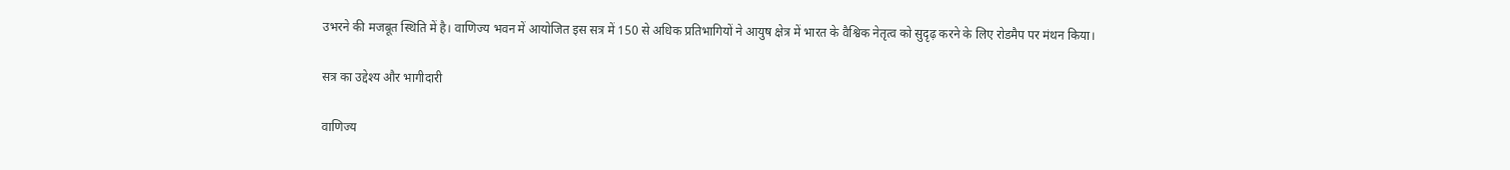उभरने की मजबूत स्थिति में है। वाणिज्य भवन में आयोजित इस सत्र में 150 से अधिक प्रतिभागियों ने आयुष क्षेत्र में भारत के वैश्विक नेतृत्व को सुदृढ़ करने के लिए रोडमैप पर मंथन किया।

सत्र का उद्देश्य और भागीदारी

वाणिज्य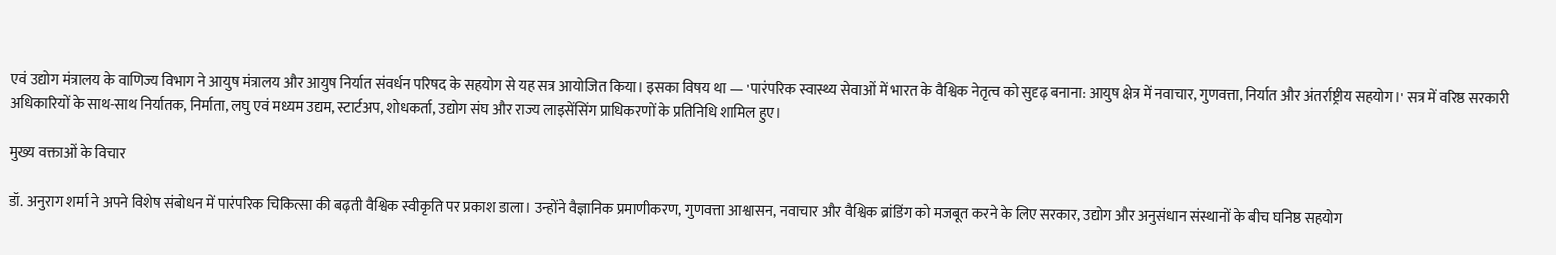एवं उद्योग मंत्रालय के वाणिज्य विभाग ने आयुष मंत्रालय और आयुष निर्यात संवर्धन परिषद के सहयोग से यह सत्र आयोजित किया। इसका विषय था — 'पारंपरिक स्वास्थ्य सेवाओं में भारत के वैश्विक नेतृत्व को सुदृढ़ बनाना: आयुष क्षेत्र में नवाचार, गुणवत्ता, निर्यात और अंतर्राष्ट्रीय सहयोग।' सत्र में वरिष्ठ सरकारी अधिकारियों के साथ-साथ निर्यातक, निर्माता, लघु एवं मध्यम उद्यम, स्टार्टअप, शोधकर्ता, उद्योग संघ और राज्य लाइसेंसिंग प्राधिकरणों के प्रतिनिधि शामिल हुए।

मुख्य वक्ताओं के विचार

डॉ. अनुराग शर्मा ने अपने विशेष संबोधन में पारंपरिक चिकित्सा की बढ़ती वैश्विक स्वीकृति पर प्रकाश डाला। उन्होंने वैज्ञानिक प्रमाणीकरण, गुणवत्ता आश्वासन, नवाचार और वैश्विक ब्रांडिंग को मजबूत करने के लिए सरकार, उद्योग और अनुसंधान संस्थानों के बीच घनिष्ठ सहयोग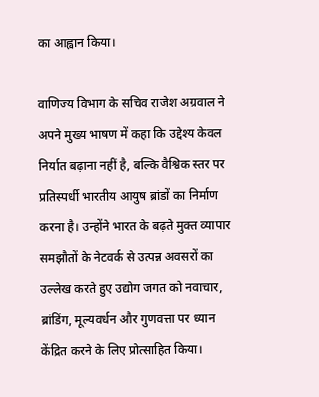का आह्वान किया।

वाणिज्य विभाग के सचिव राजेश अग्रवाल ने अपने मुख्य भाषण में कहा कि उद्देश्य केवल निर्यात बढ़ाना नहीं है, बल्कि वैश्विक स्तर पर प्रतिस्पर्धी भारतीय आयुष ब्रांडों का निर्माण करना है। उन्होंने भारत के बढ़ते मुक्त व्यापार समझौतों के नेटवर्क से उत्पन्न अवसरों का उल्लेख करते हुए उद्योग जगत को नवाचार, ब्रांडिंग, मूल्यवर्धन और गुणवत्ता पर ध्यान केंद्रित करने के लिए प्रोत्साहित किया।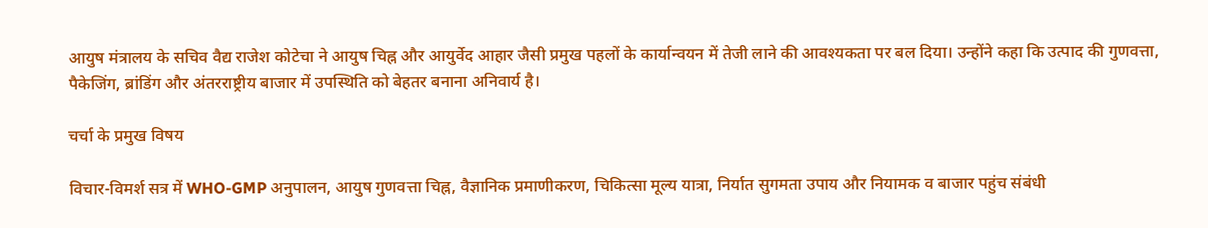आयुष मंत्रालय के सचिव वैद्य राजेश कोटेचा ने आयुष चिह्न और आयुर्वेद आहार जैसी प्रमुख पहलों के कार्यान्वयन में तेजी लाने की आवश्यकता पर बल दिया। उन्होंने कहा कि उत्पाद की गुणवत्ता, पैकेजिंग, ब्रांडिंग और अंतरराष्ट्रीय बाजार में उपस्थिति को बेहतर बनाना अनिवार्य है।

चर्चा के प्रमुख विषय

विचार-विमर्श सत्र में WHO-GMP अनुपालन, आयुष गुणवत्ता चिह्न, वैज्ञानिक प्रमाणीकरण, चिकित्सा मूल्य यात्रा, निर्यात सुगमता उपाय और नियामक व बाजार पहुंच संबंधी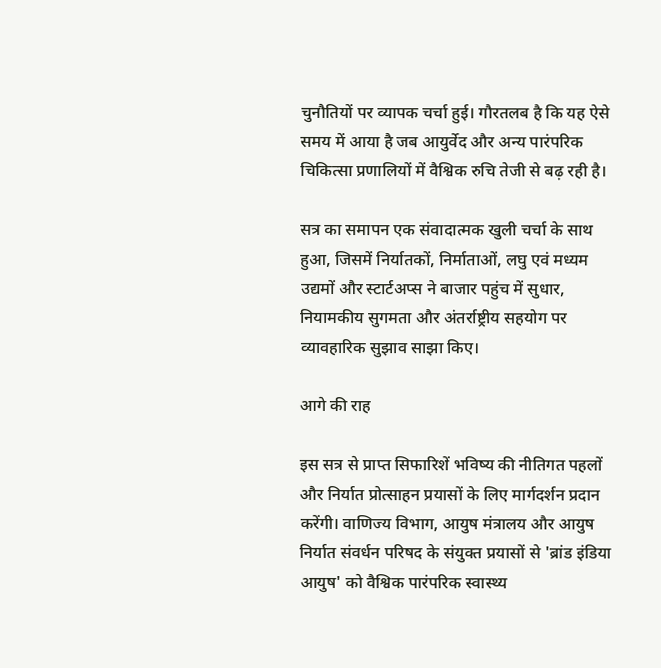चुनौतियों पर व्यापक चर्चा हुई। गौरतलब है कि यह ऐसे समय में आया है जब आयुर्वेद और अन्य पारंपरिक चिकित्सा प्रणालियों में वैश्विक रुचि तेजी से बढ़ रही है।

सत्र का समापन एक संवादात्मक खुली चर्चा के साथ हुआ, जिसमें निर्यातकों, निर्माताओं, लघु एवं मध्यम उद्यमों और स्टार्टअप्स ने बाजार पहुंच में सुधार, नियामकीय सुगमता और अंतर्राष्ट्रीय सहयोग पर व्यावहारिक सुझाव साझा किए।

आगे की राह

इस सत्र से प्राप्त सिफारिशें भविष्य की नीतिगत पहलों और निर्यात प्रोत्साहन प्रयासों के लिए मार्गदर्शन प्रदान करेंगी। वाणिज्य विभाग, आयुष मंत्रालय और आयुष निर्यात संवर्धन परिषद के संयुक्त प्रयासों से 'ब्रांड इंडिया आयुष' को वैश्विक पारंपरिक स्वास्थ्य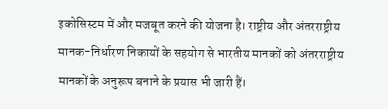इकोसिस्टम में और मजबूत करने की योजना है। राष्ट्रीय और अंतरराष्ट्रीय मानक-निर्धारण निकायों के सहयोग से भारतीय मानकों को अंतरराष्ट्रीय मानकों के अनुरूप बनाने के प्रयास भी जारी हैं।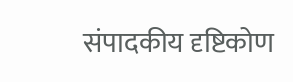संपादकीय दृष्टिकोण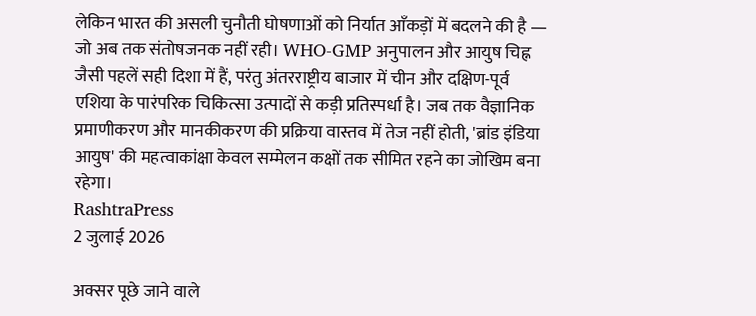लेकिन भारत की असली चुनौती घोषणाओं को निर्यात आँकड़ों में बदलने की है — जो अब तक संतोषजनक नहीं रही। WHO-GMP अनुपालन और आयुष चिह्न जैसी पहलें सही दिशा में हैं, परंतु अंतरराष्ट्रीय बाजार में चीन और दक्षिण-पूर्व एशिया के पारंपरिक चिकित्सा उत्पादों से कड़ी प्रतिस्पर्धा है। जब तक वैज्ञानिक प्रमाणीकरण और मानकीकरण की प्रक्रिया वास्तव में तेज नहीं होती, 'ब्रांड इंडिया आयुष' की महत्वाकांक्षा केवल सम्मेलन कक्षों तक सीमित रहने का जोखिम बना रहेगा।
RashtraPress
2 जुलाई 2026

अक्सर पूछे जाने वाले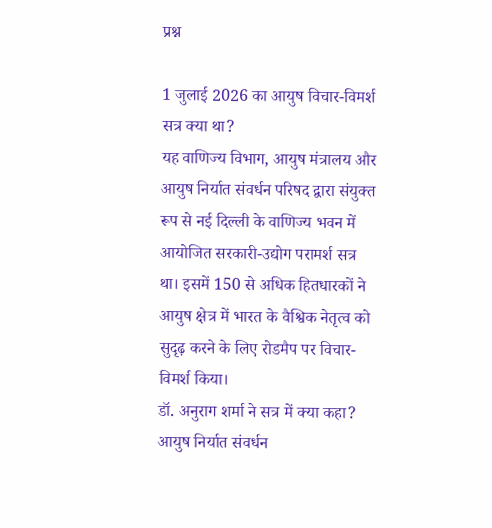प्रश्न

1 जुलाई 2026 का आयुष विचार-विमर्श सत्र क्या था?
यह वाणिज्य विभाग, आयुष मंत्रालय और आयुष निर्यात संवर्धन परिषद द्वारा संयुक्त रूप से नई दिल्ली के वाणिज्य भवन में आयोजित सरकारी-उद्योग परामर्श सत्र था। इसमें 150 से अधिक हितधारकों ने आयुष क्षेत्र में भारत के वैश्विक नेतृत्व को सुदृढ़ करने के लिए रोडमैप पर विचार-विमर्श किया।
डॉ. अनुराग शर्मा ने सत्र में क्या कहा?
आयुष निर्यात संवर्धन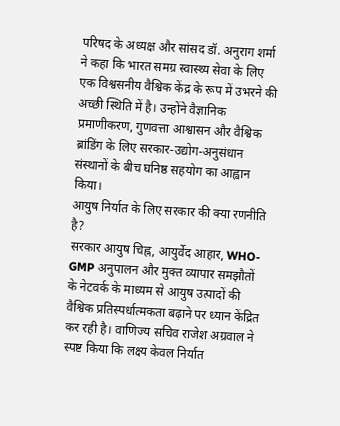परिषद के अध्यक्ष और सांसद डॉ. अनुराग शर्मा ने कहा कि भारत समग्र स्वास्थ्य सेवा के लिए एक विश्वसनीय वैश्विक केंद्र के रूप में उभरने की अच्छी स्थिति में है। उन्होंने वैज्ञानिक प्रमाणीकरण, गुणवत्ता आश्वासन और वैश्विक ब्रांडिंग के लिए सरकार-उद्योग-अनुसंधान संस्थानों के बीच घनिष्ठ सहयोग का आह्वान किया।
आयुष निर्यात के लिए सरकार की क्या रणनीति है?
सरकार आयुष चिह्न, आयुर्वेद आहार, WHO-GMP अनुपालन और मुक्त व्यापार समझौतों के नेटवर्क के माध्यम से आयुष उत्पादों की वैश्विक प्रतिस्पर्धात्मकता बढ़ाने पर ध्यान केंद्रित कर रही है। वाणिज्य सचिव राजेश अग्रवाल ने स्पष्ट किया कि लक्ष्य केवल निर्यात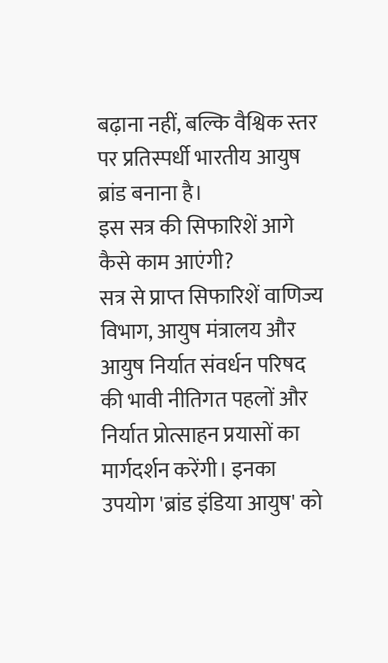बढ़ाना नहीं, बल्कि वैश्विक स्तर पर प्रतिस्पर्धी भारतीय आयुष ब्रांड बनाना है।
इस सत्र की सिफारिशें आगे कैसे काम आएंगी?
सत्र से प्राप्त सिफारिशें वाणिज्य विभाग, आयुष मंत्रालय और आयुष निर्यात संवर्धन परिषद की भावी नीतिगत पहलों और निर्यात प्रोत्साहन प्रयासों का मार्गदर्शन करेंगी। इनका उपयोग 'ब्रांड इंडिया आयुष' को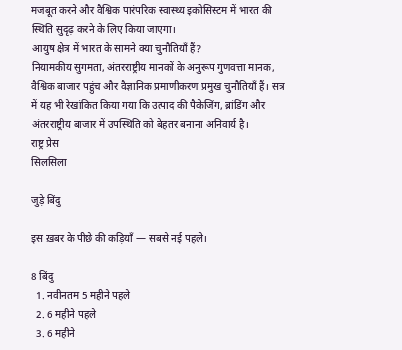मजबूत करने और वैश्विक पारंपरिक स्वास्थ्य इकोसिस्टम में भारत की स्थिति सुदृढ़ करने के लिए किया जाएगा।
आयुष क्षेत्र में भारत के सामने क्या चुनौतियाँ हैं?
नियामकीय सुगमता, अंतरराष्ट्रीय मानकों के अनुरूप गुणवत्ता मानक, वैश्विक बाजार पहुंच और वैज्ञानिक प्रमाणीकरण प्रमुख चुनौतियाँ हैं। सत्र में यह भी रेखांकित किया गया कि उत्पाद की पैकेजिंग, ब्रांडिंग और अंतरराष्ट्रीय बाजार में उपस्थिति को बेहतर बनाना अनिवार्य है।
राष्ट्र प्रेस
सिलसिला

जुड़े बिंदु

इस ख़बर के पीछे की कड़ियाँ — सबसे नई पहले।

8 बिंदु
  1. नवीनतम 5 महीने पहले
  2. 6 महीने पहले
  3. 6 महीने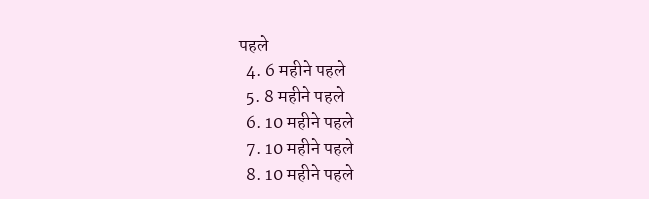पहले
  4. 6 महीने पहले
  5. 8 महीने पहले
  6. 10 महीने पहले
  7. 10 महीने पहले
  8. 10 महीने पहले